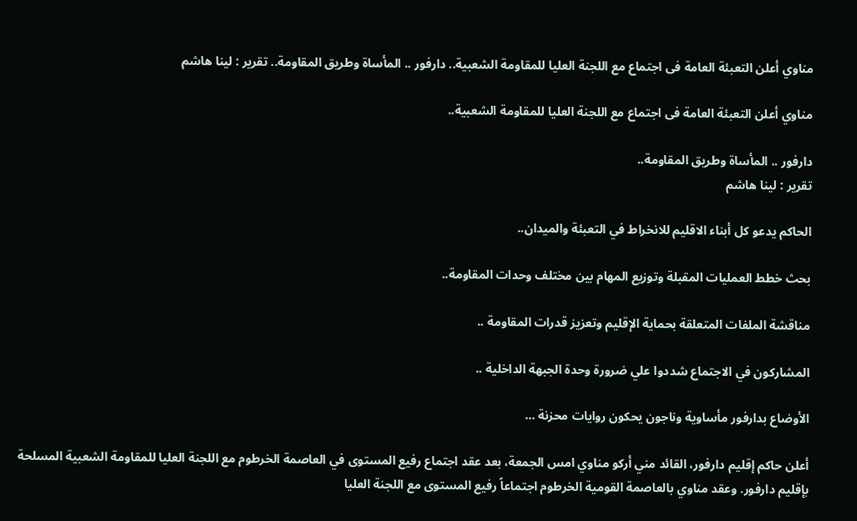مناوي أعلن التعبئة العامة فى اجتماع مع اللجنة العليا للمقاومة الشعبية.. دارفور .. المأساة وطريق المقاومة.. تقرير : لينا هاشم

مناوي أعلن التعبئة العامة فى اجتماع مع اللجنة العليا للمقاومة الشعبية..

دارفور .. المأساة وطريق المقاومة..
تقرير : لينا هاشم

الحاكم يدعو كل أبناء الاقليم للانخراط في التعبئة والميدان..

بحث خطط العمليات المقبلة وتوزيع المهام بين مختلف وحدات المقاومة..

مناقشة الملفات المتعلقة بحماية الإقليم وتعزيز قدرات المقاومة ..

المشاركون في الاجتماع شددوا علي ضرورة وحدة الجبهة الداخلية ..

الأوضاع بدارفور مأساوية وناجون يحكون روايات محزنة …

أعلن حاكم إقليم دارفور، القائد مني أركو مناوي امس الجمعة، بعد عقد اجتماع رفيع المستوى في العاصمة الخرطوم مع اللجنة العليا للمقاومة الشعبية المسلحة بإقليم دارفور. وعقد مناوي بالعاصمة القومية الخرطوم اجتماعاً رفيع المستوى مع اللجنة العليا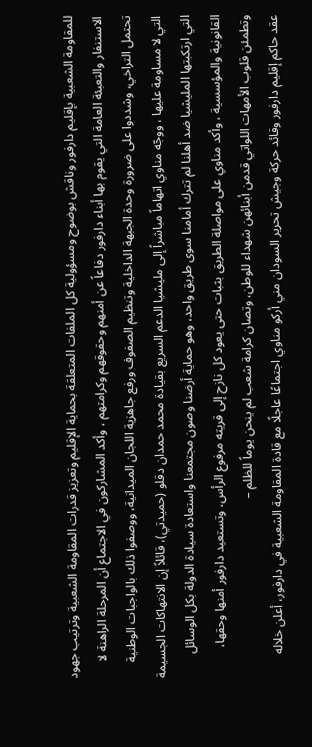للمقاومة الشعبية بإقليم دارفور وناقش بوضوح ومسؤولية كل الملفات المتعلقة بحماية الإقليم وتعزيز قدرات المقاومة الشعبية وترتيب جهود الاستنفار والتعبئة العامة التي يقوم بها أبناء دارفور دفاعاً عن أمنهم وحقوقهم وكرامتهم ، وأكد المشاركون في الاجتماع أن المرحلة الراهنة لا تحتمل التراخي، وشددوا على ضرورة وحدة الجبهة الداخلية وتنظيم الصفوف ورفع جاهزية اللجان الميدانية، ووصفوا ذلك بالواجبات الوطنية التي لا مساومة عليها ، ووجّه مناوي اتهاماً مباشراً إلى مليشيا الدعم السريع بقيادة محمد حمدان دقلو (حميدتي)، قائلاً إن الانتهاكات الجسيمة التي ارتكبتها المليشيا ضد أهلنا لم تترك أمامنا سوى طريق واحد، وهو حماية أرضنا وصون مجتمعنا واستعادة سيادة الدولة بكل الوسائل القانونية والمؤسسية ، وأكد مناوي على مواصلة الطريق بثبات حتى يعود كل نازح إلى قريته مرفوع الرأس، وتستعيد دارفور أمنها وحقها، وتطمئن قلوب الأمهات اللواتي قدمن أبنائهن شهداء للوطن، وتصان كرامة شعب لم ينحن يوماً للظلم –
عقد حاكم إقليم دارفور وقائد حركة وجيش تحرير السودان مني أركو مناوي اجتماعًا عاجلًا مع قادة المقاومة الشعبية في دارفور، أعلن خلاله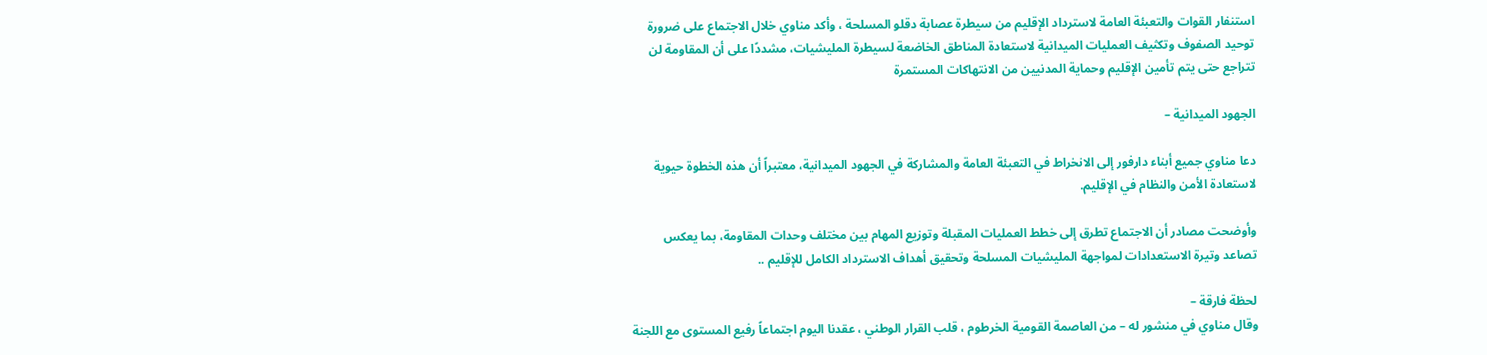استنفار القوات والتعبئة العامة لاسترداد الإقليم من سيطرة عصابة دقلو المسلحة ، وأكد مناوي خلال الاجتماع على ضرورة توحيد الصفوف وتكثيف العمليات الميدانية لاستعادة المناطق الخاضعة لسيطرة المليشيات، مشددًا على أن المقاومة لن تتراجع حتى يتم تأمين الإقليم وحماية المدنيين من الانتهاكات المستمرة

الجهود الميدانية –

دعا مناوي جميع أبناء دارفور إلى الانخراط في التعبئة العامة والمشاركة في الجهود الميدانية، معتبراً أن هذه الخطوة حيوية لاستعادة الأمن والنظام في الإقليم.

وأوضحت مصادر أن الاجتماع تطرق إلى خطط العمليات المقبلة وتوزيع المهام بين مختلف وحدات المقاومة، بما يعكس تصاعد وتيرة الاستعدادات لمواجهة المليشيات المسلحة وتحقيق أهداف الاسترداد الكامل للإقليم ..

لحظة فارقة –
وقال مناوي في منشور له – من العاصمة القومية الخرطوم ، قلب القرار الوطني ، عقدنا اليوم اجتماعاً رفيع المستوى مع اللجنة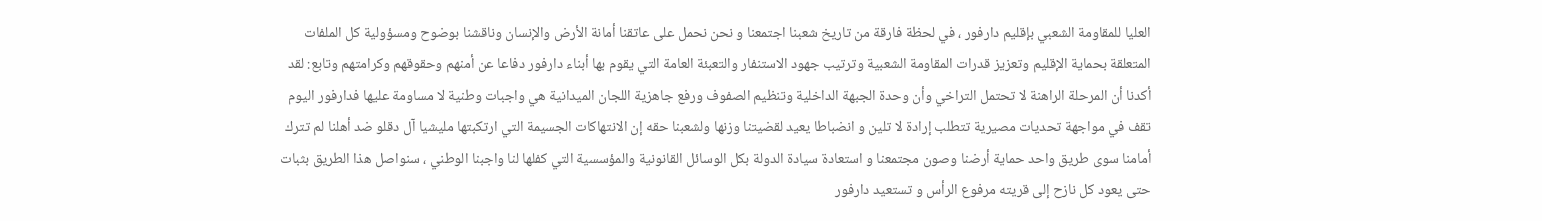العليا للمقاومة الشعبي بإقليم دارفور ، في لحظة فارقة من تاريخ شعبنا اجتمعنا و نحن نحمل على عاتقنا أمانة الأرض والإنسان وناقشنا بوضوح ومسؤولية كل الملفات المتعلقة بحماية الإقليم وتعزيز قدرات المقاومة الشعبية وترتيب جهود الاستنفار والتعبئة العامة التي يقوم بها أبناء دارفور دفاعا عن أمنهم وحقوقهم وكرامتهم وتابع: لقد أكدنا أن المرحلة الراهنة لا تحتمل التراخي وأن وحدة الجبهة الداخلية وتنظيم الصفوف ورفع جاهزية اللجان الميدانية هي واجبات وطنية لا مساومة عليها فدارفور اليوم تقف في مواجهة تحديات مصيرية تتطلب إرادة لا تلين و انضباطا يعيد لقضيتنا وزنها ولشعبنا حقه إن الانتهاكات الجسيمة التي ارتكبتها مليشيا آل دقلو ضد أهلنا لم تترك أمامنا سوى طريق واحد حماية أرضنا وصون مجتمعنا و استعادة سيادة الدولة بكل الوسائل القانونية والمؤسسية التي كفلها لنا واجبنا الوطني ، سنواصل هذا الطريق بثبات حتى يعود كل نازح إلى قريته مرفوع الرأس و تستعيد دارفور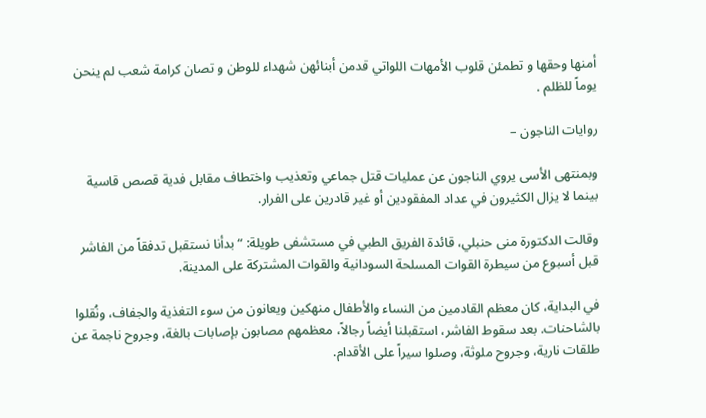أمنها وحقها و تطمئن قلوب الأمهات اللواتي قدمن أبنائهن شهداء للوطن و تصان كرامة شعب لم ينحن يوماً للظلم .

روايات الناجون –

وبمنتهى الأسى يروي الناجون عن عمليات قتل جماعي وتعذيب واختطاف مقابل فدية قصص قاسية بينما لا يزال الكثيرون في عداد المفقودين أو غير قادرين على الفرار.

وقالت الدكتورة منى حنبلي، قائدة الفريق الطبي في مستشفى طويلة: “بدأنا نستقبل تدفقاً من الفاشر قبل أسبوع من سيطرة القوات المسلحة السودانية والقوات المشتركة على المدينة.

في البداية، كان معظم القادمين من النساء والأطفال منهكين ويعانون من سوء التغذية والجفاف، ونُقلوا بالشاحنات. بعد سقوط الفاشر، استقبلنا أيضاً رجالاً، معظمهم مصابون بإصابات بالغة، وجروح ناجمة عن طلقات نارية، وجروح ملوثة، وصلوا سيراً على الأقدام.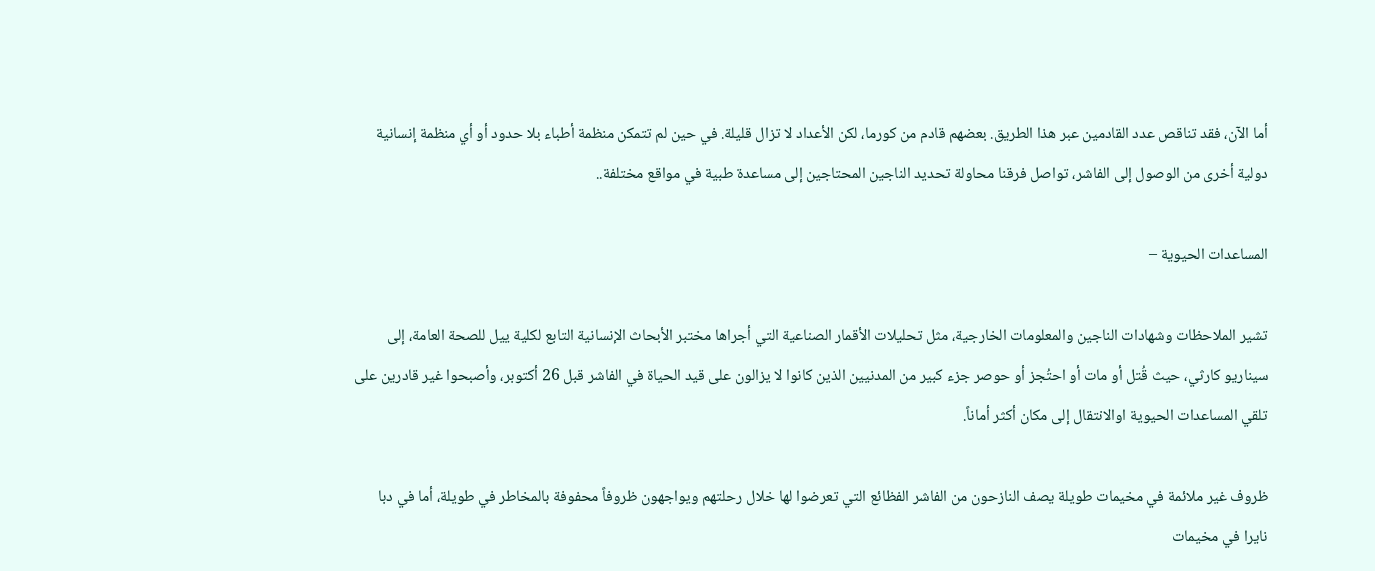أما الآن، فقد تناقص عدد القادمين عبر هذا الطريق. بعضهم قادم من كورما، لكن الأعداد لا تزال قليلة. في حين لم تتمكن منظمة أطباء بلا حدود أو أي منظمة إنسانية دولية أخرى من الوصول إلى الفاشر، تواصل فرقنا محاولة تحديد الناجين المحتاجين إلى مساعدة طبية في مواقع مختلفة..

المساعدات الحيوية –

تشير الملاحظات وشهادات الناجين والمعلومات الخارجية، مثل تحليلات الأقمار الصناعية التي أجراها مختبر الأبحاث الإنسانية التابع لكلية ييل للصحة العامة، إلى سيناريو كارثي، حيث قُتل أو مات أو احتُجز أو حوصر جزء كبير من المدنيين الذين كانوا لا يزالون على قيد الحياة في الفاشر قبل 26 أكتوبر، وأصبحوا غير قادرين على تلقي المساعدات الحيوية اوالانتقال إلى مكان أكثر أماناً.

ظروف غير ملائمة في مخيمات طويلة يصف النازحون من الفاشر الفظائع التي تعرضوا لها خلال رحلتهم ويواجهون ظروفاً محفوفة بالمخاطر في طويلة، أما في دبا نايرا في مخيمات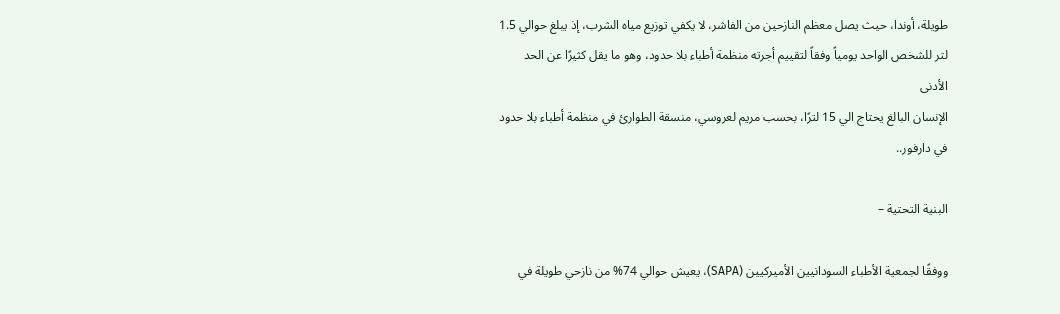طويلة، أوندا، حيث يصل معظم النازحين من الفاشر، لا يكفي توزيع مياه الشرب، إذ يبلغ حوالي 1.5 لتر للشخص الواحد يومياً وفقاً لتقييم أجرته منظمة أطباء بلا حدود، وهو ما يقل كثيرًا عن الحد الأدنى
الإنسان البالغ يحتاج الي 15 لترًا، بحسب مريم لعروسي، منسقة الطوارئ في منظمة أطباء بلا حدود في دارفور..

البنية التحتية –

ووفقًا لجمعية الأطباء السودانيين الأميركيين (SAPA)، يعيش حوالي 74% من نازحي طويلة في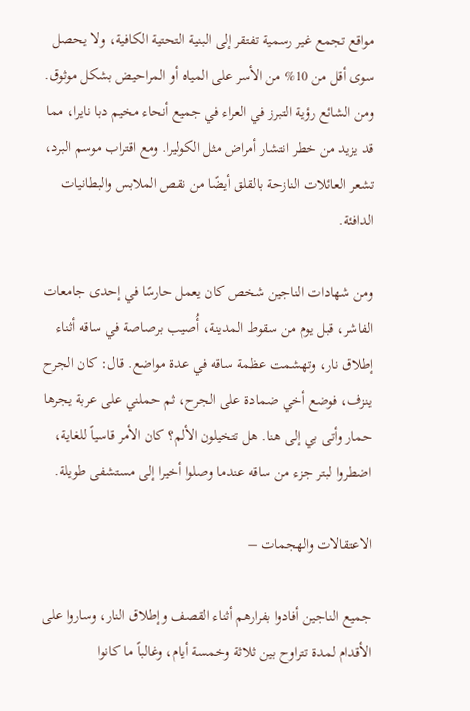مواقع تجمع غير رسمية تفتقر إلى البنية التحتية الكافية، ولا يحصل سوى أقل من 10% من الأسر على المياه أو المراحيض بشكل موثوق. ومن الشائع رؤية التبرز في العراء في جميع أنحاء مخيم دبا نايرا، مما قد يزيد من خطر انتشار أمراض مثل الكوليرا. ومع اقتراب موسم البرد، تشعر العائلات النازحة بالقلق أيضًا من نقص الملابس والبطانيات الدافئة.

ومن شهادات الناجين شخص كان يعمل حارسًا في إحدى جامعات الفاشر، قبل يوم من سقوط المدينة، أُصيب برصاصة في ساقه أثناء إطلاق نار، وتهشمت عظمة ساقه في عدة مواضع. قال: كان الجرح ينزف، فوضع أخي ضمادة على الجرح، ثم حملني على عربة يجرها حمار وأتى بي إلى هنا. هل تتخيلون الألم؟ كان الأمر قاسياً للغاية، اضطروا لبتر جزء من ساقه عندما وصلوا أخيرا إلى مستشفى طويلة.

الاعتقالات والهجمات –

جميع الناجين أفادوا بفرارهم أثناء القصف وإطلاق النار، وساروا على الأقدام لمدة تتراوح بين ثلاثة وخمسة أيام، وغالباً ما كانوا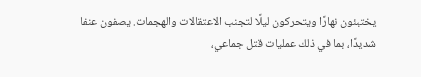يختبئون نهارًا ويتحركون ليلًا لتجنب الاعتقالات والهجمات. يصفون عنفا شديدًا، بما في ذلك عمليات قتل جماعي،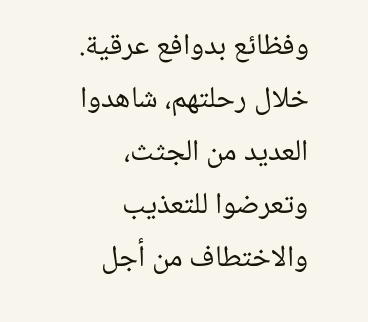وفظائع بدوافع عرقية. خلال رحلتهم، شاهدوا العديد من الجثث، وتعرضوا للتعذيب والاختطاف من أجل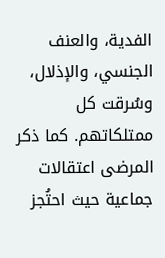الفدية، والعنف الجنسي، والإذلال، وسُرقت كل ممتلكاتهم. كما ذكر المرضى اعتقالات جماعية حيث احتُجز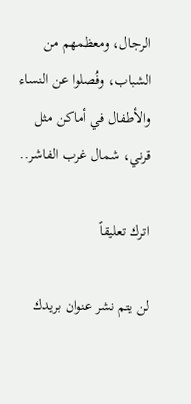الرجال، ومعظمهم من الشباب، وفُصلوا عن النساء والأطفال في أماكن مثل قرني، شمال غرب الفاشر..

اترك تعليقاً

لن يتم نشر عنوان بريدك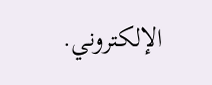الإلكتروني.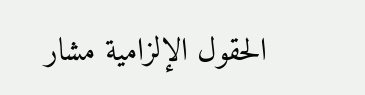الحقول الإلزامية مشار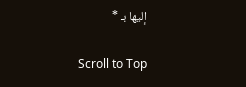إليها بـ *

Scroll to Top